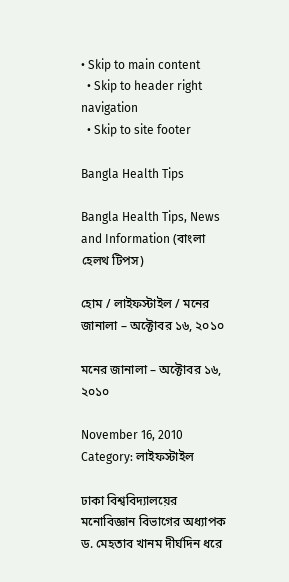• Skip to main content
  • Skip to header right navigation
  • Skip to site footer

Bangla Health Tips

Bangla Health Tips, News and Information (বাংলা হেলথ টিপস)

হোম / লাইফস্টাইল / মনের জানালা – অক্টোবর ১৬, ২০১০

মনের জানালা – অক্টোবর ১৬, ২০১০

November 16, 2010 Category: লাইফস্টাইল

ঢাকা বিশ্ববিদ্যালয়ের মনোবিজ্ঞান বিভাগের অধ্যাপক ড. মেহতাব খানম দীর্ঘদিন ধরে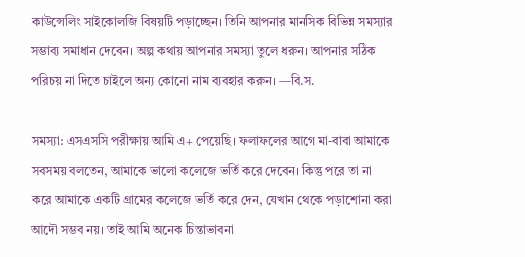কাউন্সেলিং সাইকোলজি বিষয়টি পড়াচ্ছেন। তিনি আপনার মানসিক বিভিন্ন সমস্যার সম্ভাব্য সমাধান দেবেন। অল্প কথায় আপনার সমস্যা তুলে ধরুন। আপনার সঠিক পরিচয় না দিতে চাইলে অন্য কোনো নাম ব্যবহার করুন। —বি.স.

সমস্যা: এসএসসি পরীক্ষায় আমি এ+ পেয়েছি। ফলাফলের আগে মা-বাবা আমাকে সবসময় বলতেন, আমাকে ভালো কলেজে ভর্তি করে দেবেন। কিন্তু পরে তা না করে আমাকে একটি গ্রামের কলেজে ভর্তি করে দেন, যেখান থেকে পড়াশোনা করা আদৌ সম্ভব নয়। তাই আমি অনেক চিন্তাভাবনা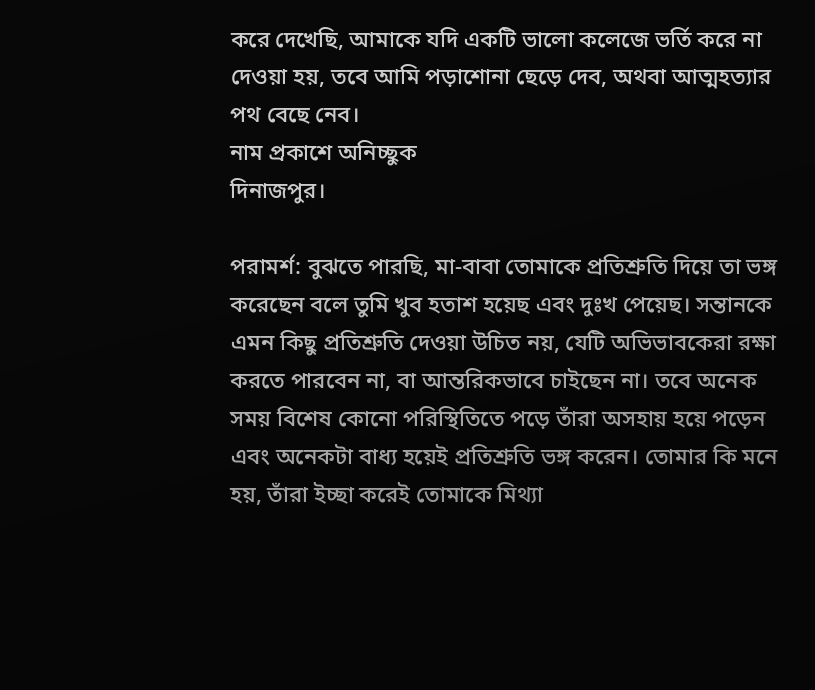করে দেখেছি, আমাকে যদি একটি ভালো কলেজে ভর্তি করে না দেওয়া হয়, তবে আমি পড়াশোনা ছেড়ে দেব, অথবা আত্মহত্যার পথ বেছে নেব।
নাম প্রকাশে অনিচ্ছুক
দিনাজপুর।

পরামর্শ: বুঝতে পারছি, মা-বাবা তোমাকে প্রতিশ্রুতি দিয়ে তা ভঙ্গ করেছেন বলে তুমি খুব হতাশ হয়েছ এবং দুঃখ পেয়েছ। সন্তানকে এমন কিছু প্রতিশ্রুতি দেওয়া উচিত নয়, যেটি অভিভাবকেরা রক্ষা করতে পারবেন না, বা আন্তরিকভাবে চাইছেন না। তবে অনেক সময় বিশেষ কোনো পরিস্থিতিতে পড়ে তাঁরা অসহায় হয়ে পড়েন এবং অনেকটা বাধ্য হয়েই প্রতিশ্রুতি ভঙ্গ করেন। তোমার কি মনে হয়, তাঁরা ইচ্ছা করেই তোমাকে মিথ্যা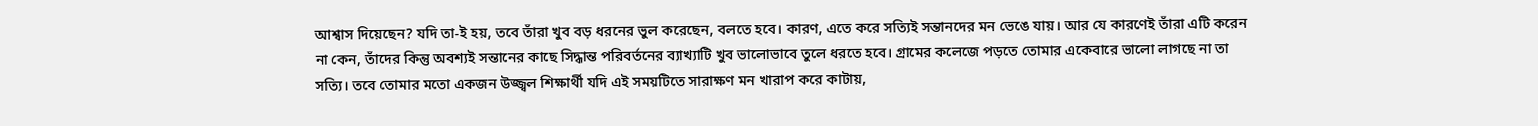আশ্বাস দিয়েছেন? যদি তা-ই হয়, তবে তাঁরা খুব বড় ধরনের ভুল করেছেন, বলতে হবে। কারণ, এতে করে সত্যিই সন্তানদের মন ভেঙে যায়। আর যে কারণেই তাঁরা এটি করেন না কেন, তাঁদের কিন্তু অবশ্যই সন্তানের কাছে সিদ্ধান্ত পরিবর্তনের ব্যাখ্যাটি খুব ভালোভাবে তুলে ধরতে হবে। গ্রামের কলেজে পড়তে তোমার একেবারে ভালো লাগছে না তা সত্যি। তবে তোমার মতো একজন উজ্জ্বল শিক্ষার্থী যদি এই সময়টিতে সারাক্ষণ মন খারাপ করে কাটায়,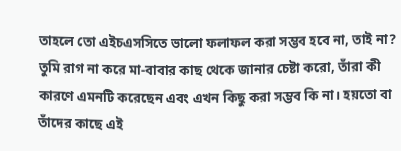তাহলে তো এইচএসসিতে ভালো ফলাফল করা সম্ভব হবে না, তাই না? তুমি রাগ না করে মা-বাবার কাছ থেকে জানার চেষ্টা করো, তাঁরা কী কারণে এমনটি করেছেন এবং এখন কিছু করা সম্ভব কি না। হয়তো বা তাঁদের কাছে এই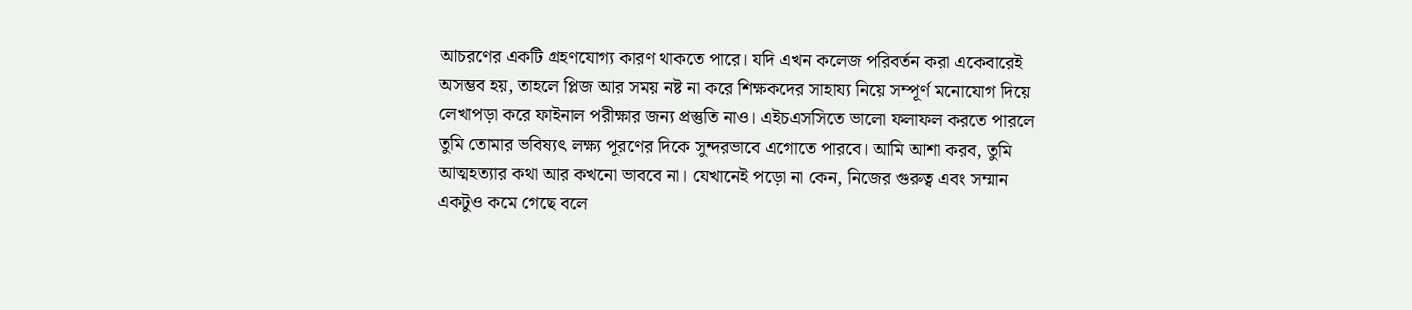আচরণের একটি গ্রহণযোগ্য কারণ থাকতে পারে। যদি এখন কলেজ পরিবর্তন করা একেবারেই অসম্ভব হয়, তাহলে প্লিজ আর সময় নষ্ট না করে শিক্ষকদের সাহায্য নিয়ে সম্পূর্ণ মনোযোগ দিয়ে লেখাপড়া করে ফাইনাল পরীক্ষার জন্য প্রস্তুতি নাও। এইচএসসিতে ভালো ফলাফল করতে পারলে তুমি তোমার ভবিষ্যৎ লক্ষ্য পূরণের দিকে সুন্দরভাবে এগোতে পারবে। আমি আশা করব, তুমি আত্মহত্যার কথা আর কখনো ভাববে না। যেখানেই পড়ো না কেন, নিজের গুরুত্ব এবং সম্মান একটুও কমে গেছে বলে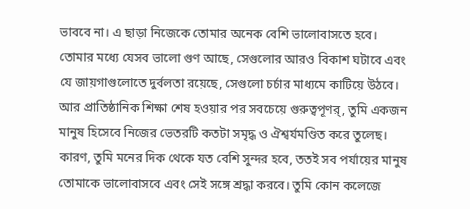ভাববে না। এ ছাড়া নিজেকে তোমার অনেক বেশি ভালোবাসতে হবে। তোমার মধ্যে যেসব ভালো গুণ আছে, সেগুলোর আরও বিকাশ ঘটাবে এবং যে জায়গাগুলোতে দুর্বলতা রয়েছে, সেগুলো চর্চার মাধ্যমে কাটিয়ে উঠবে। আর প্রাতিষ্ঠানিক শিক্ষা শেষ হওয়ার পর সবচেয়ে গুরুত্বপূণর্, তুমি একজন মানুষ হিসেবে নিজের ভেতরটি কতটা সমৃদ্ধ ও ঐশ্বর্যমণ্ডিত করে তুলেছ। কারণ, তুমি মনের দিক থেকে যত বেশি সুন্দর হবে, ততই সব পর্যায়ের মানুষ তোমাকে ভালোবাসবে এবং সেই সঙ্গে শ্রদ্ধা করবে। তুমি কোন কলেজে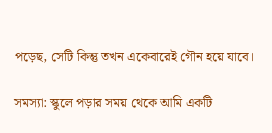পড়েছ, সেটি কিন্তু তখন একেবারেই গৌন হয়ে যাবে।

সমস্যা: স্কুলে পড়ার সময় থেকে আমি একটি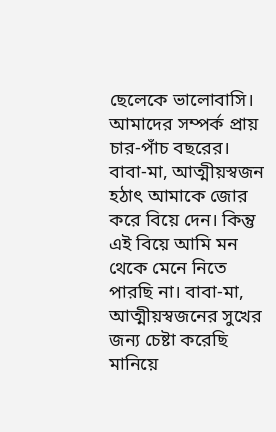ছেলেকে ভালোবাসি। আমাদের সম্পর্ক প্রায় চার-পাঁচ বছরের। বাবা-মা, আত্মীয়স্বজন হঠাৎ আমাকে জোর করে বিয়ে দেন। কিন্তু এই বিয়ে আমি মন থেকে মেনে নিতে পারছি না। বাবা-মা, আত্মীয়স্বজনের সুখের জন্য চেষ্টা করেছি মানিয়ে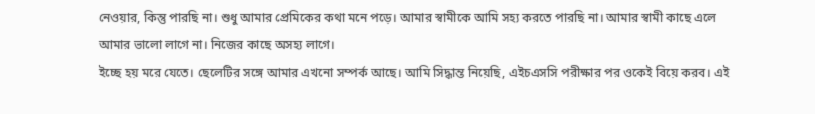নেওয়ার, কিন্তু পারছি না। শুধু আমার প্রেমিকের কথা মনে পড়ে। আমার স্বামীকে আমি সহ্য করতে পারছি না। আমার স্বামী কাছে এলে আমার ভালো লাগে না। নিজের কাছে অসহ্য লাগে।
ইচ্ছে হয় মরে যেতে। ছেলেটির সঙ্গে আমার এখনো সম্পর্ক আছে। আমি সিদ্ধান্ত নিয়েছি, এইচএসসি পরীক্ষার পর ওকেই বিয়ে করব। এই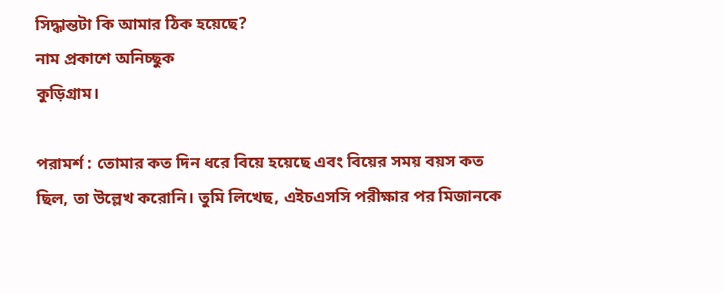সিদ্ধান্তটা কি আমার ঠিক হয়েছে?
নাম প্রকাশে অনিচ্ছুক
কুড়িগ্রাম।

পরামর্শ : তোমার কত দিন ধরে বিয়ে হয়েছে এবং বিয়ের সময় বয়স কত ছিল, তা উল্লেখ করোনি। তুমি লিখেছ, এইচএসসি পরীক্ষার পর মিজানকে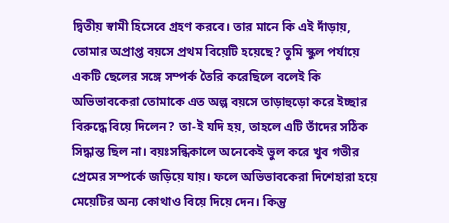দ্বিতীয় স্বামী হিসেবে গ্রহণ করবে। তার মানে কি এই দাঁড়ায়, তোমার অপ্রাপ্ত বয়সে প্রথম বিয়েটি হয়েছে? তুমি স্কুল পর্যায়ে একটি ছেলের সঙ্গে সম্পর্ক তৈরি করেছিলে বলেই কি অভিভাবকেরা তোমাকে এত অল্প বয়সে তাড়াহুড়ো করে ইচ্ছার বিরুদ্ধে বিয়ে দিলেন? তা-ই যদি হয়, তাহলে এটি তাঁদের সঠিক সিদ্ধান্ত ছিল না। বয়ঃসন্ধিকালে অনেকেই ভুল করে খুব গভীর প্রেমের সম্পর্কে জড়িয়ে যায়। ফলে অভিভাবকেরা দিশেহারা হয়ে মেয়েটির অন্য কোথাও বিয়ে দিয়ে দেন। কিন্তু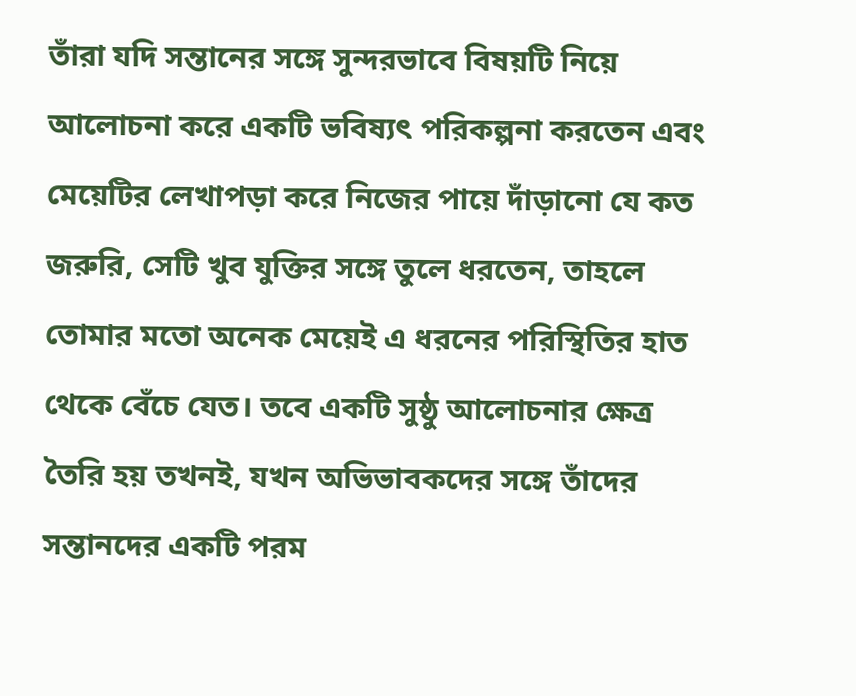তাঁরা যদি সন্তানের সঙ্গে সুন্দরভাবে বিষয়টি নিয়ে আলোচনা করে একটি ভবিষ্যৎ পরিকল্পনা করতেন এবং মেয়েটির লেখাপড়া করে নিজের পায়ে দাঁড়ানো যে কত জরুরি, সেটি খুব যুক্তির সঙ্গে তুলে ধরতেন, তাহলে তোমার মতো অনেক মেয়েই এ ধরনের পরিস্থিতির হাত থেকে বেঁচে যেত। তবে একটি সুষ্ঠু আলোচনার ক্ষেত্র তৈরি হয় তখনই, যখন অভিভাবকদের সঙ্গে তাঁদের সন্তানদের একটি পরম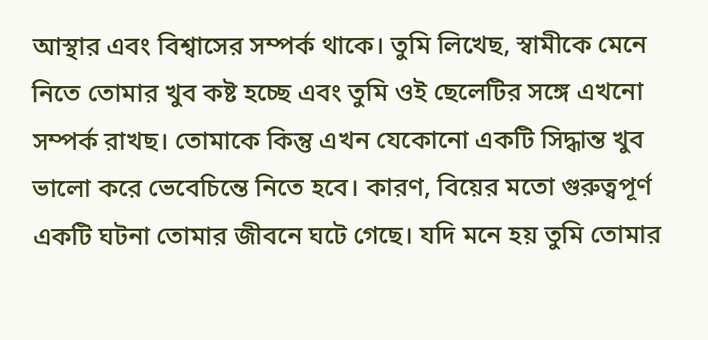আস্থার এবং বিশ্বাসের সম্পর্ক থাকে। তুমি লিখেছ, স্বামীকে মেনে নিতে তোমার খুব কষ্ট হচ্ছে এবং তুমি ওই ছেলেটির সঙ্গে এখনো সম্পর্ক রাখছ। তোমাকে কিন্তু এখন যেকোনো একটি সিদ্ধান্ত খুব ভালো করে ভেবেচিন্তে নিতে হবে। কারণ, বিয়ের মতো গুরুত্বপূর্ণ একটি ঘটনা তোমার জীবনে ঘটে গেছে। যদি মনে হয় তুমি তোমার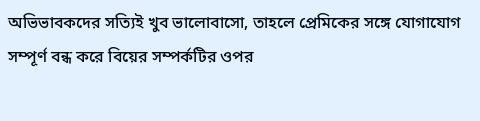অভিভাবকদের সত্যিই খুব ভালোবাসো, তাহলে প্রেমিকের সঙ্গে যোগাযোগ সম্পূর্ণ বন্ধ করে বিয়ের সম্পর্কটির ওপর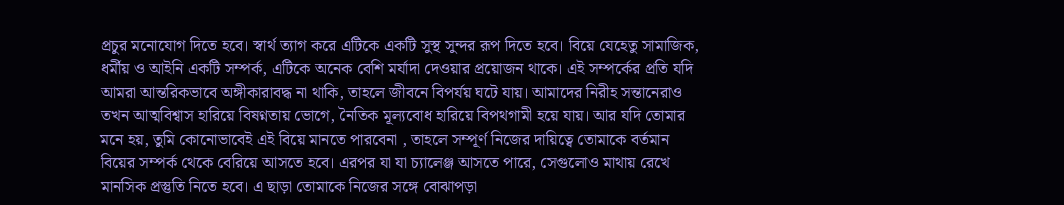প্রচুর মনোযোগ দিতে হবে। স্বার্থ ত্যাগ করে এটিকে একটি সুস্থ সুন্দর রূপ দিতে হবে। বিয়ে যেহেতু সামাজিক, ধর্মীয় ও আইনি একটি সম্পর্ক, এটিকে অনেক বেশি মর্যাদা দেওয়ার প্রয়োজন থাকে। এই সম্পর্কের প্রতি যদি আমরা আন্তরিকভাবে অঙ্গীকারাবদ্ধ না থাকি, তাহলে জীবনে বিপর্যয় ঘটে যায়। আমাদের নিরীহ সন্তানেরাও তখন আত্মবিশ্বাস হারিয়ে বিষণ্নতায় ভোগে, নৈতিক মূল্যবোধ হারিয়ে বিপথগামী হয়ে যায়। আর যদি তোমার মনে হয়, তুমি কোনোভাবেই এই বিয়ে মানতে পারবেনা , তাহলে সম্পূর্ণ নিজের দায়িত্বে তোমাকে বর্তমান বিয়ের সম্পর্ক থেকে বেরিয়ে আসতে হবে। এরপর যা যা চ্যালেঞ্জ আসতে পারে, সেগুলোও মাথায় রেখে মানসিক প্রস্তুতি নিতে হবে। এ ছাড়া তোমাকে নিজের সঙ্গে বোঝাপড়া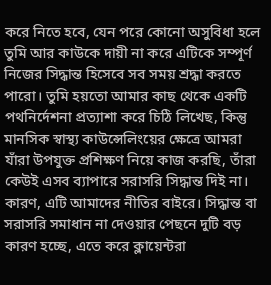করে নিতে হবে, যেন পরে কোনো অসুবিধা হলে তুমি আর কাউকে দায়ী না করে এটিকে সম্পূর্ণ নিজের সিদ্ধান্ত হিসেবে সব সময় শ্রদ্ধা করতে পারো। তুমি হয়তো আমার কাছ থেকে একটি পথনির্দেশনা প্রত্যাশা করে চিঠি লিখেছ, কিন্তু মানসিক স্বাস্থ্য কাউন্সেলিংয়ের ক্ষেত্রে আমরা যাঁরা উপযুক্ত প্রশিক্ষণ নিয়ে কাজ করছি, তাঁরা কেউই এসব ব্যাপারে সরাসরি সিদ্ধান্ত দিই না। কারণ, এটি আমাদের নীতির বাইরে। সিদ্ধান্ত বা সরাসরি সমাধান না দেওয়ার পেছনে দুটি বড় কারণ হচ্ছে, এতে করে ক্লায়েন্টরা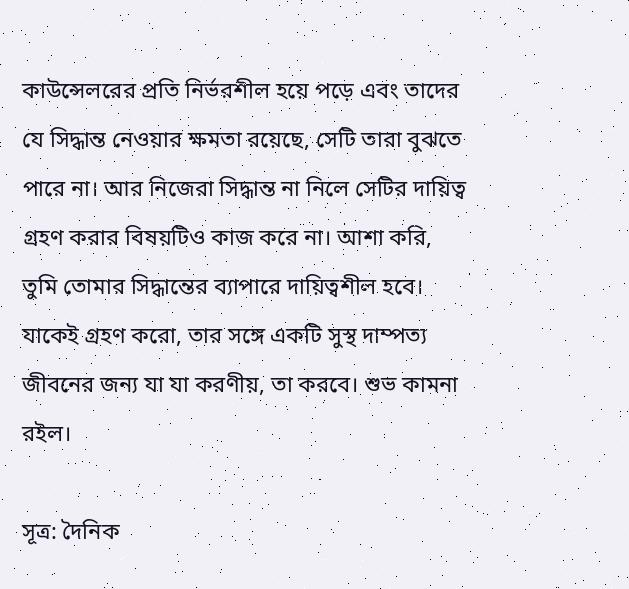কাউন্সেলরের প্রতি নির্ভরশীল হয়ে পড়ে এবং তাদের যে সিদ্ধান্ত নেওয়ার ক্ষমতা রয়েছে, সেটি তারা বুঝতে পারে না। আর নিজেরা সিদ্ধান্ত না নিলে সেটির দায়িত্ব গ্রহণ করার বিষয়টিও কাজ করে না। আশা করি, তুমি তোমার সিদ্ধান্তের ব্যাপারে দায়িত্বশীল হবে। যাকেই গ্রহণ করো, তার সঙ্গে একটি সুস্থ দাম্পত্য জীবনের জন্য যা যা করণীয়, তা করবে। শুভ কামনা রইল।

সূত্র: দৈনিক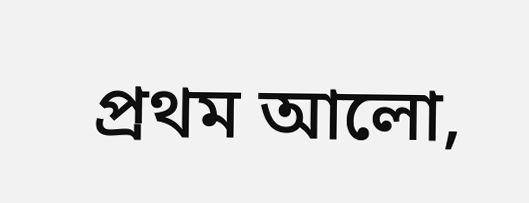প্রথম আলো,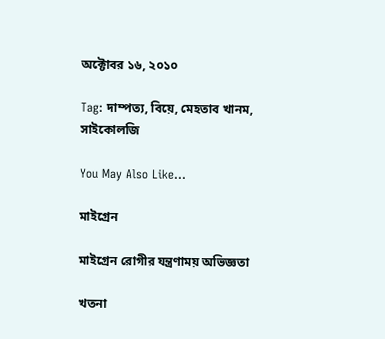অক্টোবর ১৬, ২০১০

Tag: দাম্পত্য, বিয়ে, মেহতাব খানম, সাইকোলজি

You May Also Like…

মাইগ্রেন

মাইগ্রেন রোগীর যন্ত্রণাময় অভিজ্ঞতা

খতনা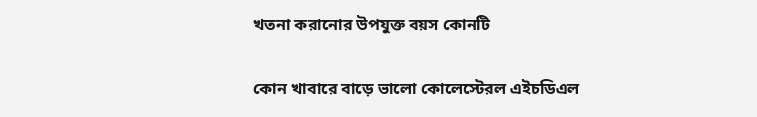খতনা করানোর উপযুক্ত বয়স কোনটি

কোন খাবারে বাড়ে ভালো কোলেস্টেরল এইচডিএল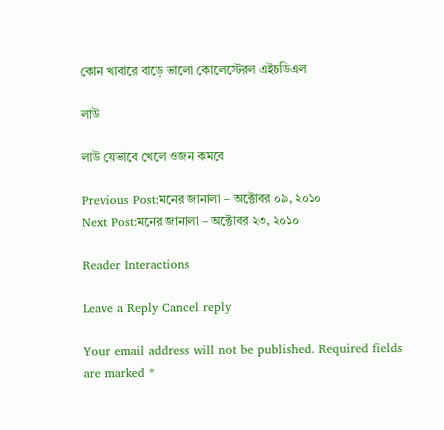কোন খাবারে বাড়ে ভালো কোলেস্টেরল এইচডিএল

লাউ

লাউ যেভাবে খেলে ওজন কমবে

Previous Post:মনের জানালা – অক্টোবর ০৯, ২০১০
Next Post:মনের জানালা – অক্টোবর ২৩, ২০১০

Reader Interactions

Leave a Reply Cancel reply

Your email address will not be published. Required fields are marked *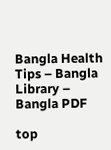Bangla Health Tips – Bangla Library – Bangla PDF

top